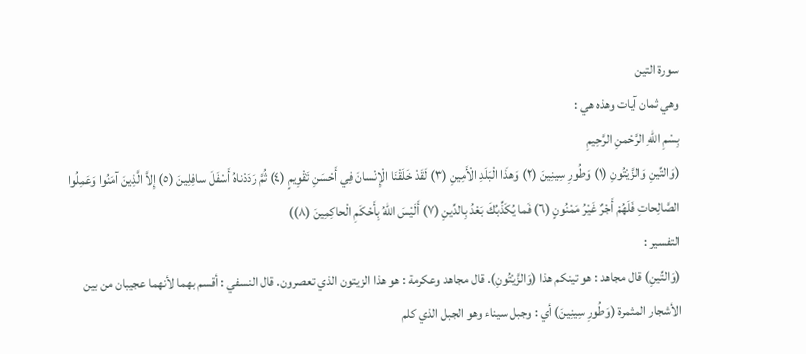سورة التين
وهي ثمان آيات وهذه هي :
بِسْمِ اللهِ الرَّحْمنِ الرَّحِيمِ
(وَالتِّينِ وَالزَّيْتُونِ (١) وَطُورِ سِينِينَ (٢) وَهذَا الْبَلَدِ الْأَمِينِ (٣) لَقَدْ خَلَقْنَا الْإِنْسانَ فِي أَحْسَنِ تَقْوِيمٍ (٤) ثُمَّ رَدَدْناهُ أَسْفَلَ سافِلِينَ (٥) إِلاَّ الَّذِينَ آمَنُوا وَعَمِلُوا الصَّالِحاتِ فَلَهُمْ أَجْرٌ غَيْرُ مَمْنُونٍ (٦) فَما يُكَذِّبُكَ بَعْدُ بِالدِّينِ (٧) أَلَيْسَ اللهُ بِأَحْكَمِ الْحاكِمِينَ (٨))
التفسير :
(وَالتِّينِ) قال مجاهد : هو تينكم هذا (وَالزَّيْتُونِ). قال مجاهد وعكرمة : هو هذا الزيتون الذي تعصرون. قال النسفي : أقسم بهما لأنهما عجيبان من بين الأشجار المثمرة (وَطُورِ سِينِينَ) أي : وجبل سيناء وهو الجبل الذي كلم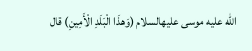الله عليه موسى عليهالسلام (وَهذَا الْبَلَدِ الْأَمِينِ) قال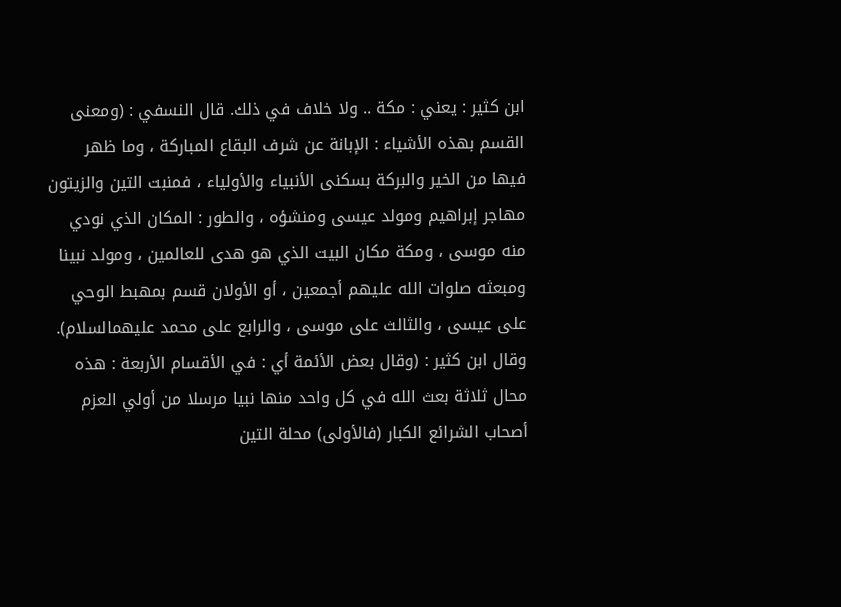ابن كثير : يعني : مكة .. ولا خلاف في ذلك. قال النسفي : (ومعنى القسم بهذه الأشياء : الإبانة عن شرف البقاع المباركة ، وما ظهر فيها من الخير والبركة بسكنى الأنبياء والأولياء ، فمنبت التين والزيتون مهاجر إبراهيم ومولد عيسى ومنشؤه ، والطور : المكان الذي نودي منه موسى ، ومكة مكان البيت الذي هو هدى للعالمين ، ومولد نبينا ومبعثه صلوات الله عليهم أجمعين ، أو الأولان قسم بمهبط الوحي على عيسى ، والثالث على موسى ، والرابع على محمد عليهمالسلام).
وقال ابن كثير : (وقال بعض الأئمة أي : في الأقسام الأربعة : هذه محال ثلاثة بعث الله في كل واحد منها نبيا مرسلا من أولي العزم أصحاب الشرائع الكبار (فالأولى) محلة التين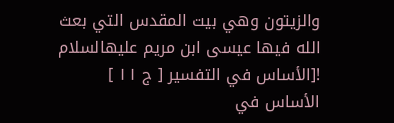والزيتون وهي بيت المقدس التي بعث الله فيها عيسى ابن مريم عليهالسلام
![الأساس في التفسير [ ج ١١ ] الأساس في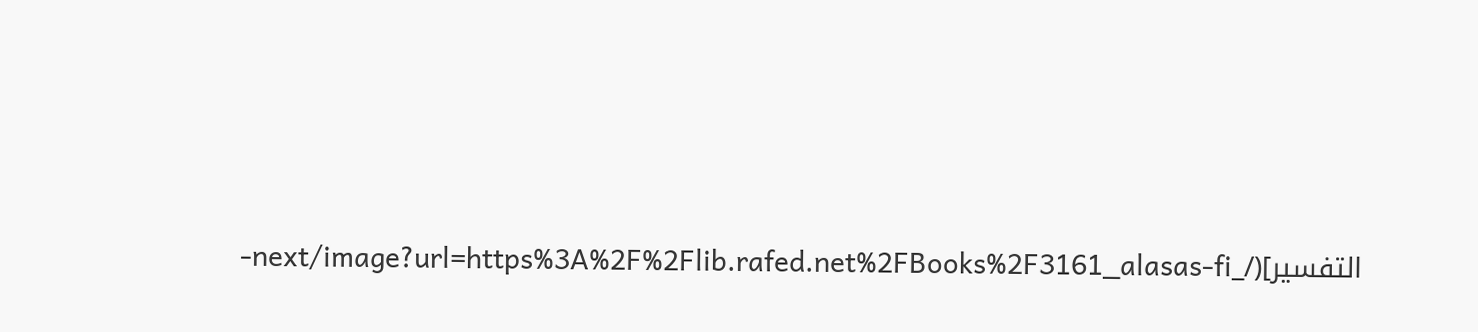التفسير](/_next/image?url=https%3A%2F%2Flib.rafed.net%2FBooks%2F3161_alasas-fi-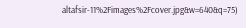altafsir-11%2Fimages%2Fcover.jpg&w=640&q=75)